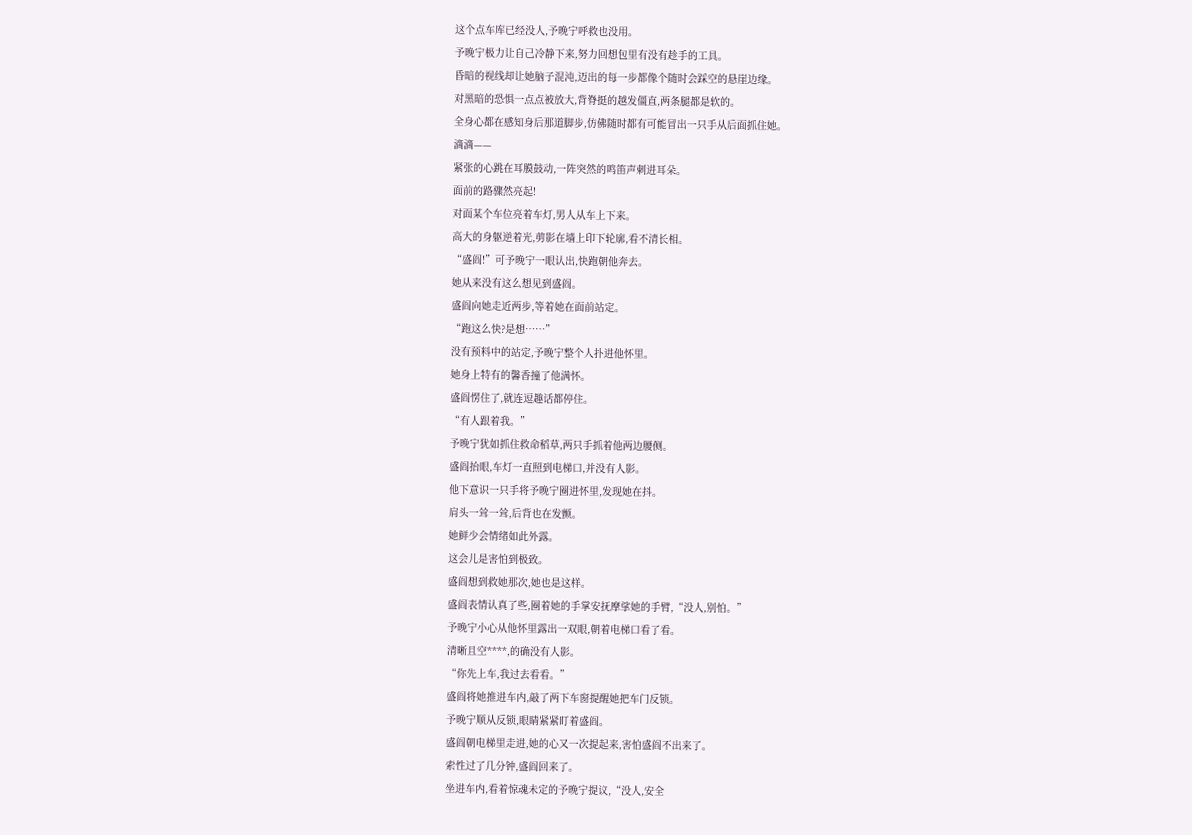这个点车库已经没人,予晚宁呼救也没用。
予晚宁极力让自己冷静下来,努力回想包里有没有趁手的工具。
昏暗的视线却让她脑子混沌,迈出的每一步都像个随时会踩空的悬崖边缘。
对黑暗的恐惧一点点被放大,背脊挺的越发僵直,两条腿都是软的。
全身心都在感知身后那道脚步,仿佛随时都有可能冒出一只手从后面抓住她。
滴滴——
紧张的心跳在耳膜鼓动,一阵突然的鸣笛声刺进耳朵。
面前的路骤然亮起!
对面某个车位亮着车灯,男人从车上下来。
高大的身躯逆着光,剪影在墙上印下轮廓,看不清长相。
“盛阎!”可予晚宁一眼认出,快跑朝他奔去。
她从来没有这么想见到盛阎。
盛阎向她走近两步,等着她在面前站定。
“跑这么快?是想……”
没有预料中的站定,予晚宁整个人扑进他怀里。
她身上特有的馨香撞了他满怀。
盛阎愣住了,就连逗趣话都停住。
“有人跟着我。”
予晚宁犹如抓住救命稻草,两只手抓着他两边腰侧。
盛阎抬眼,车灯一直照到电梯口,并没有人影。
他下意识一只手将予晚宁圈进怀里,发现她在抖。
肩头一耸一耸,后背也在发颤。
她鲜少会情绪如此外露。
这会儿是害怕到极致。
盛阎想到救她那次,她也是这样。
盛阎表情认真了些,圈着她的手掌安抚摩挲她的手臂,“没人,别怕。”
予晚宁小心从他怀里露出一双眼,朝着电梯口看了看。
清晰且空****,的确没有人影。
“你先上车,我过去看看。”
盛阎将她推进车内,敲了两下车窗提醒她把车门反锁。
予晚宁顺从反锁,眼睛紧紧盯着盛阎。
盛阎朝电梯里走进,她的心又一次提起来,害怕盛阎不出来了。
索性过了几分钟,盛阎回来了。
坐进车内,看着惊魂未定的予晚宁提议,“没人,安全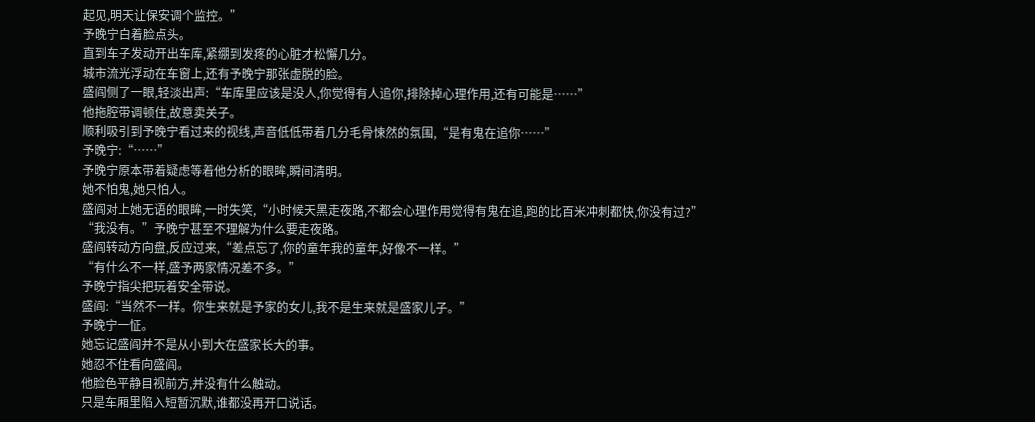起见,明天让保安调个监控。”
予晚宁白着脸点头。
直到车子发动开出车库,紧绷到发疼的心脏才松懈几分。
城市流光浮动在车窗上,还有予晚宁那张虚脱的脸。
盛阎侧了一眼,轻淡出声:“车库里应该是没人,你觉得有人追你,排除掉心理作用,还有可能是……”
他拖腔带调顿住,故意卖关子。
顺利吸引到予晚宁看过来的视线,声音低低带着几分毛骨悚然的氛围,“是有鬼在追你……”
予晚宁:“……”
予晚宁原本带着疑虑等着他分析的眼眸,瞬间清明。
她不怕鬼,她只怕人。
盛阎对上她无语的眼眸,一时失笑,“小时候天黑走夜路,不都会心理作用觉得有鬼在追,跑的比百米冲刺都快,你没有过?”
“我没有。”予晚宁甚至不理解为什么要走夜路。
盛阎转动方向盘,反应过来,“差点忘了,你的童年我的童年,好像不一样。”
“有什么不一样,盛予两家情况差不多。”
予晚宁指尖把玩着安全带说。
盛阎:“当然不一样。你生来就是予家的女儿,我不是生来就是盛家儿子。”
予晚宁一怔。
她忘记盛阎并不是从小到大在盛家长大的事。
她忍不住看向盛阎。
他脸色平静目视前方,并没有什么触动。
只是车厢里陷入短暂沉默,谁都没再开口说话。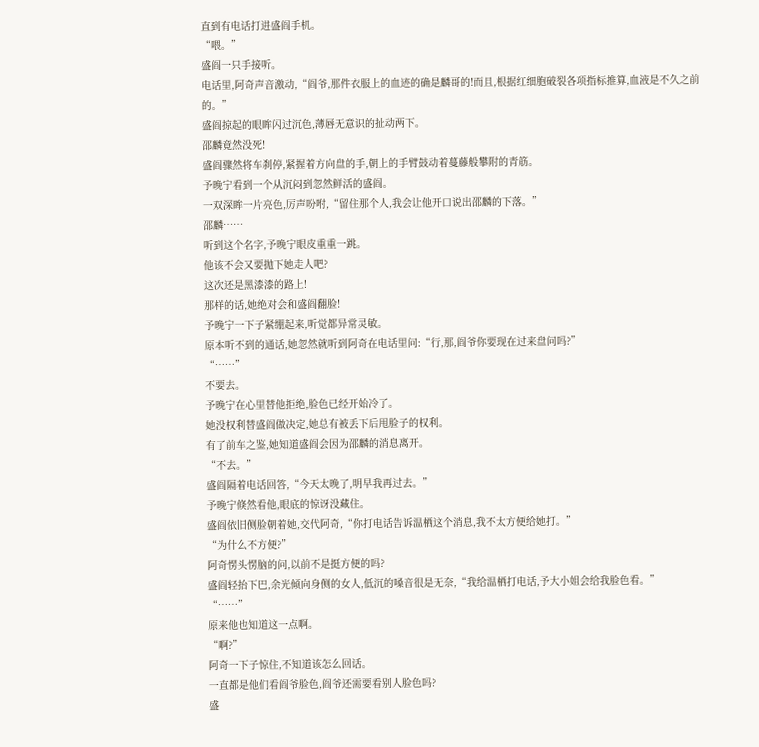直到有电话打进盛阎手机。
“喂。”
盛阎一只手接听。
电话里,阿奇声音激动,“阎爷,那件衣服上的血迹的确是麟哥的!而且,根据红细胞破裂各项指标推算,血液是不久之前的。”
盛阎掠起的眼眸闪过沉色,薄唇无意识的扯动两下。
邵麟竟然没死!
盛阎骤然将车刹停,紧握着方向盘的手,朝上的手臂鼓动着蔓藤般攀附的青筋。
予晚宁看到一个从沉闷到忽然鲜活的盛阎。
一双深眸一片亮色,厉声吩咐,“留住那个人,我会让他开口说出邵麟的下落。”
邵麟……
听到这个名字,予晚宁眼皮重重一跳。
他该不会又要抛下她走人吧?
这次还是黑漆漆的路上!
那样的话,她绝对会和盛阎翻脸!
予晚宁一下子紧绷起来,听觉都异常灵敏。
原本听不到的通话,她忽然就听到阿奇在电话里问:“行,那,阎爷你要现在过来盘问吗?”
“……”
不要去。
予晚宁在心里替他拒绝,脸色已经开始冷了。
她没权利替盛阎做决定,她总有被丢下后甩脸子的权利。
有了前车之鉴,她知道盛阎会因为邵麟的消息离开。
“不去。”
盛阎隔着电话回答,“今天太晚了,明早我再过去。”
予晚宁倏然看他,眼底的惊讶没藏住。
盛阎依旧侧脸朝着她,交代阿奇,“你打电话告诉温栖这个消息,我不太方便给她打。”
“为什么不方便?”
阿奇愣头愣脑的问,以前不是挺方便的吗?
盛阎轻抬下巴,余光倾向身侧的女人,低沉的嗓音很是无奈,“我给温栖打电话,予大小姐会给我脸色看。”
“……”
原来他也知道这一点啊。
“啊?”
阿奇一下子惊住,不知道该怎么回话。
一直都是他们看阎爷脸色,阎爷还需要看别人脸色吗?
盛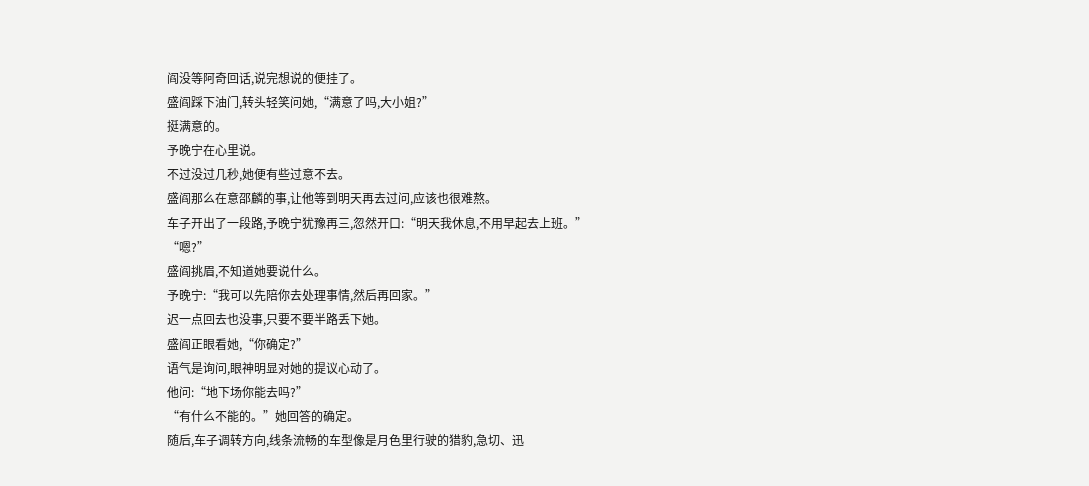阎没等阿奇回话,说完想说的便挂了。
盛阎踩下油门,转头轻笑问她,“满意了吗,大小姐?”
挺满意的。
予晚宁在心里说。
不过没过几秒,她便有些过意不去。
盛阎那么在意邵麟的事,让他等到明天再去过问,应该也很难熬。
车子开出了一段路,予晚宁犹豫再三,忽然开口:“明天我休息,不用早起去上班。”
“嗯?”
盛阎挑眉,不知道她要说什么。
予晚宁:“我可以先陪你去处理事情,然后再回家。”
迟一点回去也没事,只要不要半路丢下她。
盛阎正眼看她,“你确定?”
语气是询问,眼神明显对她的提议心动了。
他问:“地下场你能去吗?”
“有什么不能的。”她回答的确定。
随后,车子调转方向,线条流畅的车型像是月色里行驶的猎豹,急切、迅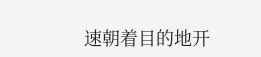速朝着目的地开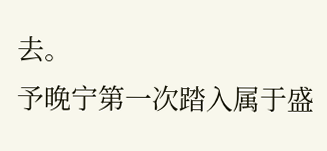去。
予晚宁第一次踏入属于盛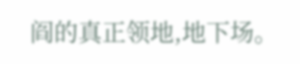阎的真正领地,地下场。